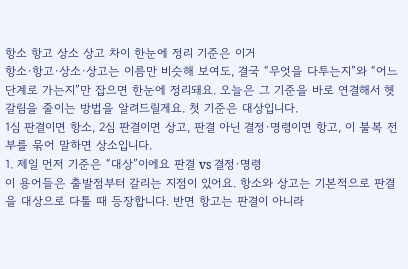항소 항고 상소 상고 차이 한눈에 정리 기준은 이거
항소·항고·상소·상고는 이름만 비슷해 보여도, 결국 “무엇을 다투는지”와 “어느 단계로 가는지”만 잡으면 한눈에 정리돼요. 오늘은 그 기준을 바로 연결해서 헷갈림을 줄이는 방법을 알려드릴게요. 첫 기준은 대상입니다.
1심 판결이면 항소, 2심 판결이면 상고, 판결 아닌 결정·명령이면 항고, 이 불복 전부를 묶어 말하면 상소입니다.
1. 제일 먼저 기준은 “대상”이에요 판결 vs 결정·명령
이 용어들은 출발점부터 갈리는 지점이 있어요. 항소와 상고는 기본적으로 판결을 대상으로 다툴 때 등장합니다. 반면 항고는 판결이 아니라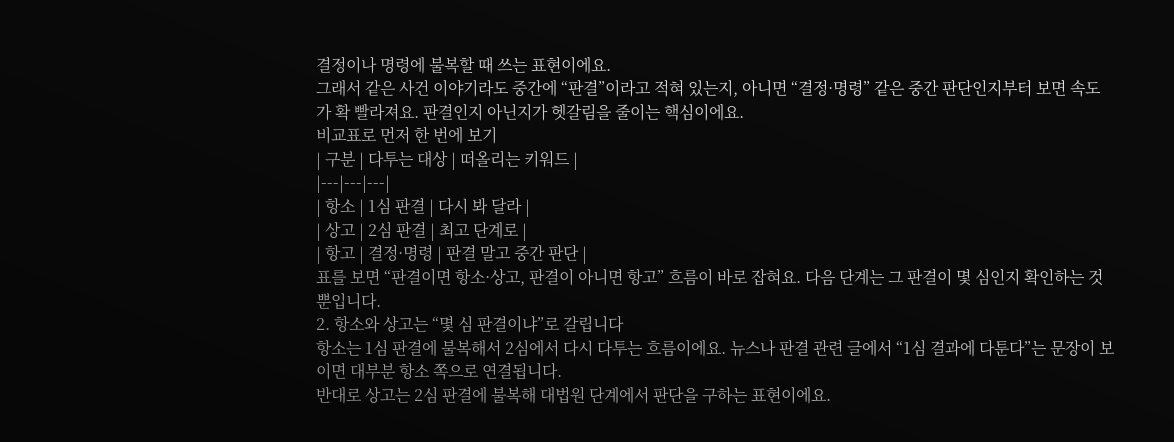결정이나 명령에 불복할 때 쓰는 표현이에요.
그래서 같은 사건 이야기라도 중간에 “판결”이라고 적혀 있는지, 아니면 “결정·명령” 같은 중간 판단인지부터 보면 속도가 확 빨라져요. 판결인지 아닌지가 헷갈림을 줄이는 핵심이에요.
비교표로 먼저 한 번에 보기
| 구분 | 다투는 대상 | 떠올리는 키워드 |
|---|---|---|
| 항소 | 1심 판결 | 다시 봐 달라 |
| 상고 | 2심 판결 | 최고 단계로 |
| 항고 | 결정·명령 | 판결 말고 중간 판단 |
표를 보면 “판결이면 항소·상고, 판결이 아니면 항고” 흐름이 바로 잡혀요. 다음 단계는 그 판결이 몇 심인지 확인하는 것뿐입니다.
2. 항소와 상고는 “몇 심 판결이냐”로 갈립니다
항소는 1심 판결에 불복해서 2심에서 다시 다투는 흐름이에요. 뉴스나 판결 관련 글에서 “1심 결과에 다툰다”는 문장이 보이면 대부분 항소 쪽으로 연결됩니다.
반대로 상고는 2심 판결에 불복해 대법원 단계에서 판단을 구하는 표현이에요.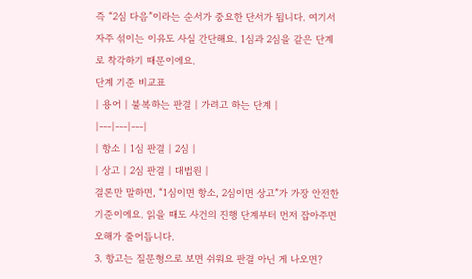즉 “2심 다음”이라는 순서가 중요한 단서가 됩니다. 여기서 자주 섞이는 이유도 사실 간단해요. 1심과 2심을 같은 단계로 착각하기 때문이에요.
단계 기준 비교표
| 용어 | 불복하는 판결 | 가려고 하는 단계 |
|---|---|---|
| 항소 | 1심 판결 | 2심 |
| 상고 | 2심 판결 | 대법원 |
결론만 말하면, “1심이면 항소, 2심이면 상고”가 가장 안전한 기준이에요. 읽을 때도 사건의 진행 단계부터 먼저 잡아주면 오해가 줄어듭니다.
3. 항고는 질문형으로 보면 쉬워요 판결 아닌 게 나오면?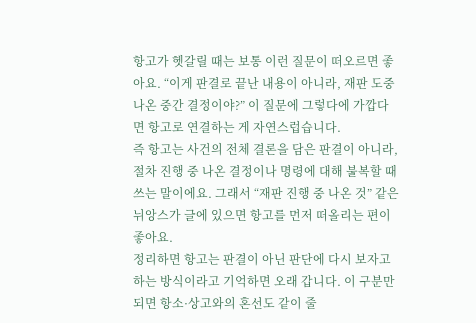항고가 헷갈릴 때는 보통 이런 질문이 떠오르면 좋아요. “이게 판결로 끝난 내용이 아니라, 재판 도중 나온 중간 결정이야?” 이 질문에 그렇다에 가깝다면 항고로 연결하는 게 자연스럽습니다.
즉 항고는 사건의 전체 결론을 담은 판결이 아니라, 절차 진행 중 나온 결정이나 명령에 대해 불복할 때 쓰는 말이에요. 그래서 “재판 진행 중 나온 것” 같은 뉘앙스가 글에 있으면 항고를 먼저 떠올리는 편이 좋아요.
정리하면 항고는 판결이 아닌 판단에 다시 보자고 하는 방식이라고 기억하면 오래 갑니다. 이 구분만 되면 항소·상고와의 혼선도 같이 줄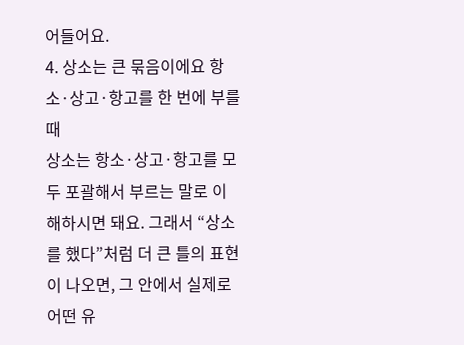어들어요.
4. 상소는 큰 묶음이에요 항소·상고·항고를 한 번에 부를 때
상소는 항소·상고·항고를 모두 포괄해서 부르는 말로 이해하시면 돼요. 그래서 “상소를 했다”처럼 더 큰 틀의 표현이 나오면, 그 안에서 실제로 어떤 유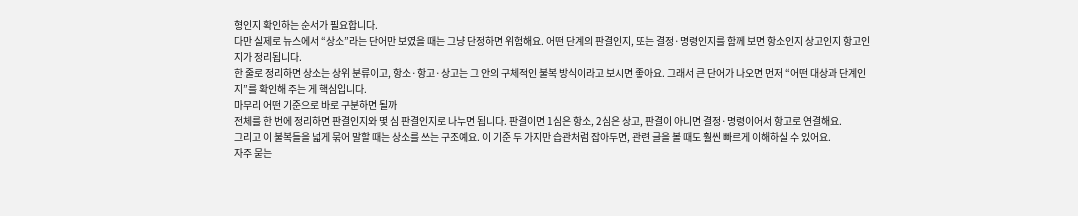형인지 확인하는 순서가 필요합니다.
다만 실제로 뉴스에서 “상소”라는 단어만 보였을 때는 그냥 단정하면 위험해요. 어떤 단계의 판결인지, 또는 결정·명령인지를 함께 보면 항소인지 상고인지 항고인지가 정리됩니다.
한 줄로 정리하면 상소는 상위 분류이고, 항소·항고·상고는 그 안의 구체적인 불복 방식이라고 보시면 좋아요. 그래서 큰 단어가 나오면 먼저 “어떤 대상과 단계인지”를 확인해 주는 게 핵심입니다.
마무리 어떤 기준으로 바로 구분하면 될까
전체를 한 번에 정리하면 판결인지와 몇 심 판결인지로 나누면 됩니다. 판결이면 1심은 항소, 2심은 상고, 판결이 아니면 결정·명령이어서 항고로 연결해요.
그리고 이 불복들을 넓게 묶어 말할 때는 상소를 쓰는 구조예요. 이 기준 두 가지만 습관처럼 잡아두면, 관련 글을 볼 때도 훨씬 빠르게 이해하실 수 있어요.
자주 묻는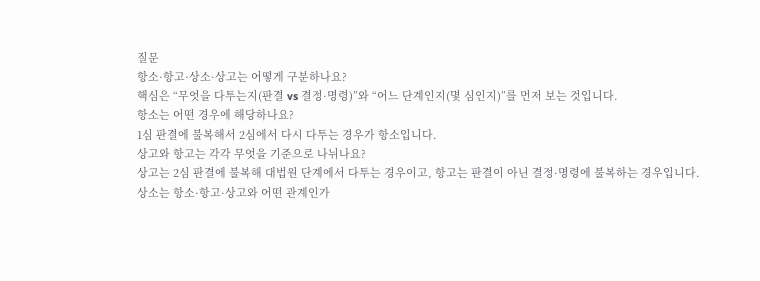질문
항소·항고·상소·상고는 어떻게 구분하나요?
핵심은 “무엇을 다투는지(판결 vs 결정·명령)”와 “어느 단계인지(몇 심인지)”를 먼저 보는 것입니다.
항소는 어떤 경우에 해당하나요?
1심 판결에 불복해서 2심에서 다시 다투는 경우가 항소입니다.
상고와 항고는 각각 무엇을 기준으로 나뉘나요?
상고는 2심 판결에 불복해 대법원 단계에서 다투는 경우이고, 항고는 판결이 아닌 결정·명령에 불복하는 경우입니다.
상소는 항소·항고·상고와 어떤 관계인가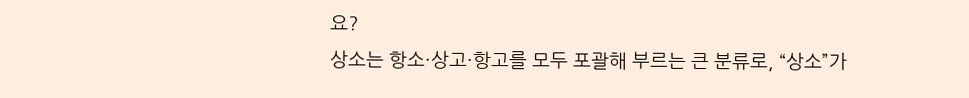요?
상소는 항소·상고·항고를 모두 포괄해 부르는 큰 분류로, “상소”가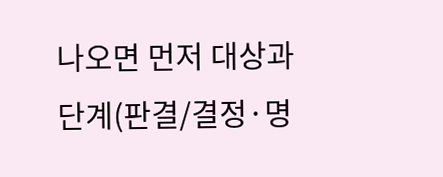나오면 먼저 대상과 단계(판결/결정·명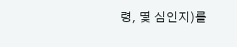령, 몇 심인지)를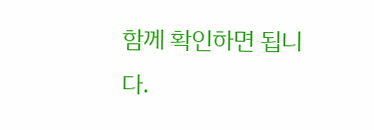함께 확인하면 됩니다.